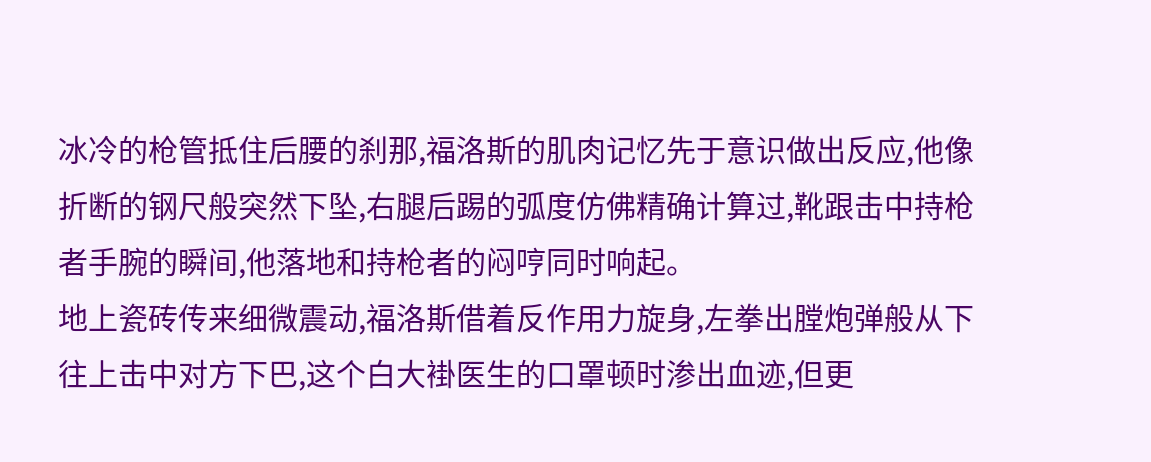冰冷的枪管抵住后腰的刹那,福洛斯的肌肉记忆先于意识做出反应,他像折断的钢尺般突然下坠,右腿后踢的弧度仿佛精确计算过,靴跟击中持枪者手腕的瞬间,他落地和持枪者的闷哼同时响起。
地上瓷砖传来细微震动,福洛斯借着反作用力旋身,左拳出膛炮弹般从下往上击中对方下巴,这个白大褂医生的口罩顿时渗出血迹,但更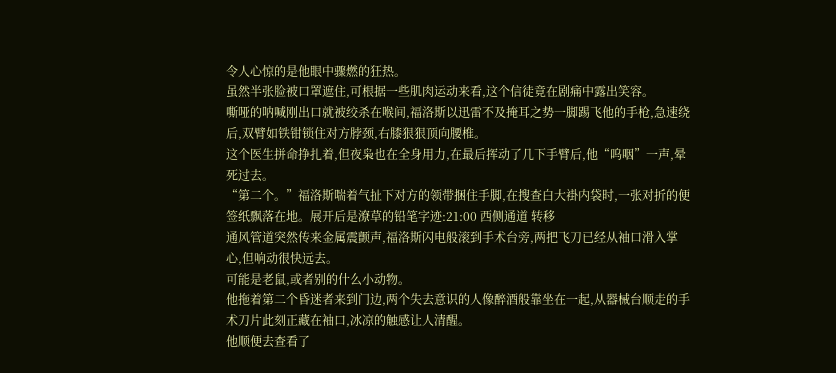令人心惊的是他眼中骤燃的狂热。
虽然半张脸被口罩遮住,可根据一些肌肉运动来看,这个信徒竟在剧痛中露出笑容。
嘶哑的呐喊刚出口就被绞杀在喉间,福洛斯以迅雷不及掩耳之势一脚踢飞他的手枪,急速绕后,双臂如铁钳锁住对方脖颈,右膝狠狠顶向腰椎。
这个医生拼命挣扎着,但夜枭也在全身用力,在最后挥动了几下手臂后,他“呜咽”一声,晕死过去。
“第二个。”福洛斯喘着气扯下对方的领带捆住手脚,在搜查白大褂内袋时,一张对折的便签纸飘落在地。展开后是潦草的铅笔字迹:21:00 西侧通道 转移
通风管道突然传来金属震颤声,福洛斯闪电般滚到手术台旁,两把飞刀已经从袖口滑入掌心,但响动很快远去。
可能是老鼠,或者别的什么小动物。
他拖着第二个昏迷者来到门边,两个失去意识的人像醉酒般靠坐在一起,从器械台顺走的手术刀片此刻正藏在袖口,冰凉的触感让人清醒。
他顺便去查看了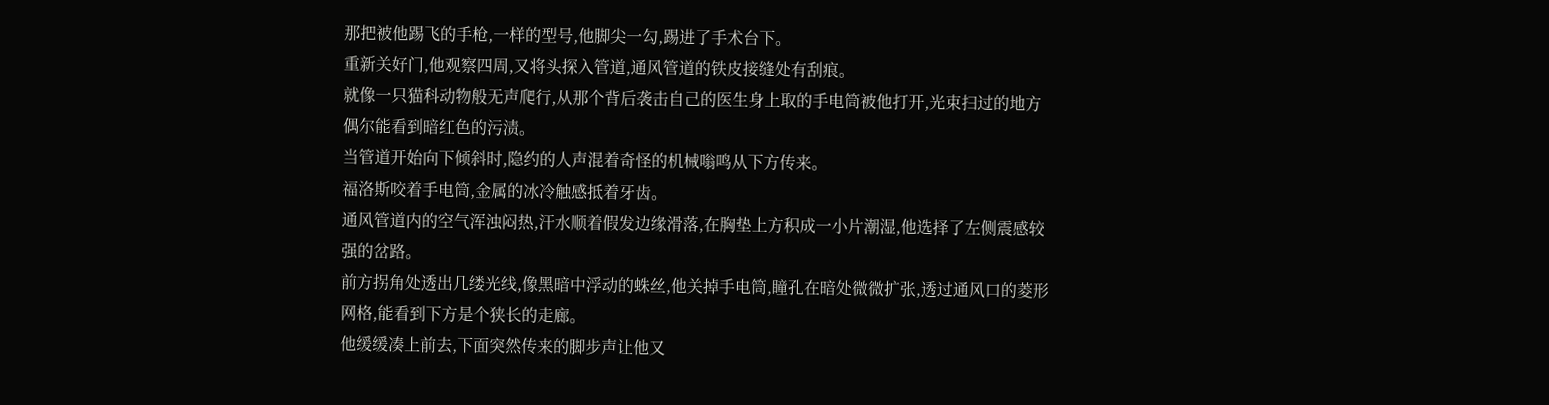那把被他踢飞的手枪,一样的型号,他脚尖一勾,踢进了手术台下。
重新关好门,他观察四周,又将头探入管道,通风管道的铁皮接缝处有刮痕。
就像一只猫科动物般无声爬行,从那个背后袭击自己的医生身上取的手电筒被他打开,光束扫过的地方偶尔能看到暗红色的污渍。
当管道开始向下倾斜时,隐约的人声混着奇怪的机械嗡鸣从下方传来。
福洛斯咬着手电筒,金属的冰冷触感抵着牙齿。
通风管道内的空气浑浊闷热,汗水顺着假发边缘滑落,在胸垫上方积成一小片潮湿,他选择了左侧震感较强的岔路。
前方拐角处透出几缕光线,像黑暗中浮动的蛛丝,他关掉手电筒,瞳孔在暗处微微扩张,透过通风口的菱形网格,能看到下方是个狭长的走廊。
他缓缓凑上前去,下面突然传来的脚步声让他又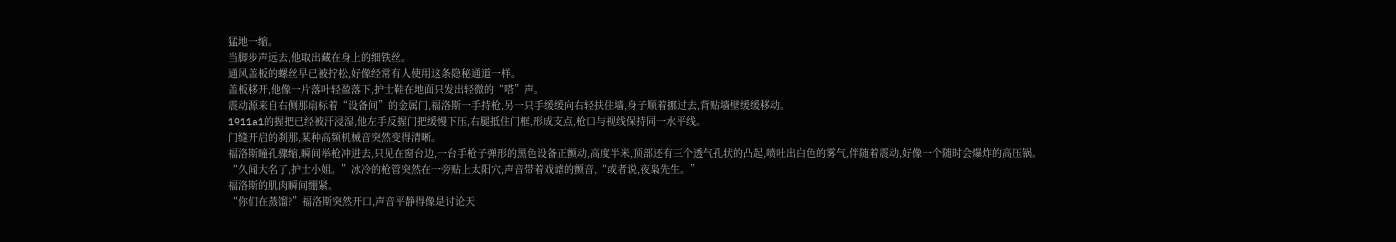猛地一缩。
当脚步声远去,他取出藏在身上的细铁丝。
通风盖板的螺丝早已被拧松,好像经常有人使用这条隐秘通道一样。
盖板移开,他像一片落叶轻盈落下,护士鞋在地面只发出轻微的“嗒”声。
震动源来自右侧那扇标着“设备间”的金属门,福洛斯一手持枪,另一只手缓缓向右轻扶住墙,身子顺着挪过去,背贴墙壁缓缓移动。
1911a1的握把已经被汗浸湿,他左手反握门把缓慢下压,右腿抵住门框,形成支点,枪口与视线保持同一水平线。
门缝开启的刹那,某种高频机械音突然变得清晰。
福洛斯瞳孔骤缩,瞬间举枪冲进去,只见在窗台边,一台手枪子弹形的黑色设备正颤动,高度半米,顶部还有三个透气孔状的凸起,喷吐出白色的雾气,伴随着震动,好像一个随时会爆炸的高压锅。
“久闻大名了,护士小姐。”冰冷的枪管突然在一旁贴上太阳穴,声音带着戏谑的颤音,“或者说,夜枭先生。”
福洛斯的肌肉瞬间绷紧。
“你们在蒸馏?”福洛斯突然开口,声音平静得像是讨论天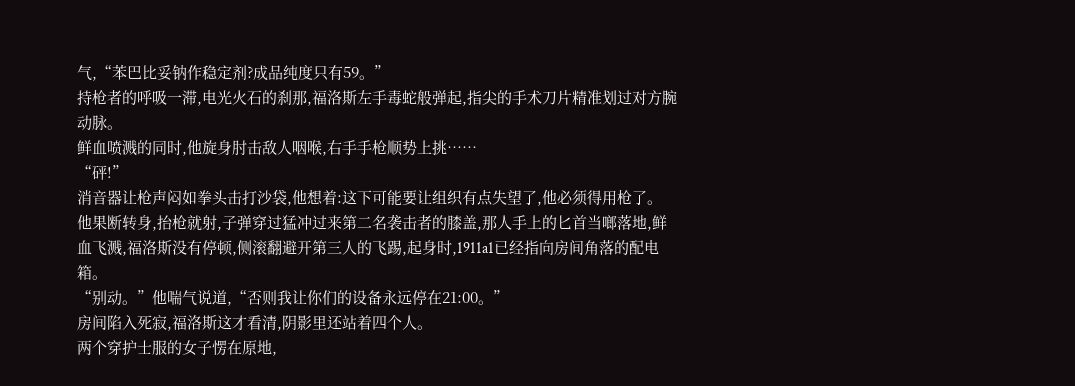气,“苯巴比妥钠作稳定剂?成品纯度只有59。”
持枪者的呼吸一滞,电光火石的刹那,福洛斯左手毒蛇般弹起,指尖的手术刀片精准划过对方腕动脉。
鲜血喷溅的同时,他旋身肘击敌人咽喉,右手手枪顺势上挑……
“砰!”
消音器让枪声闷如拳头击打沙袋,他想着:这下可能要让组织有点失望了,他必须得用枪了。
他果断转身,抬枪就射,子弹穿过猛冲过来第二名袭击者的膝盖,那人手上的匕首当啷落地,鲜血飞溅,福洛斯没有停顿,侧滚翻避开第三人的飞踢,起身时,1911a1已经指向房间角落的配电箱。
“别动。”他喘气说道,“否则我让你们的设备永远停在21:00。”
房间陷入死寂,福洛斯这才看清,阴影里还站着四个人。
两个穿护士服的女子愣在原地,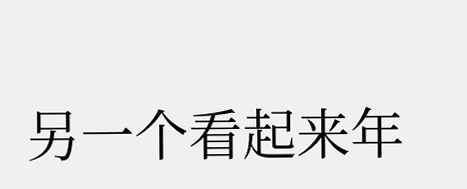另一个看起来年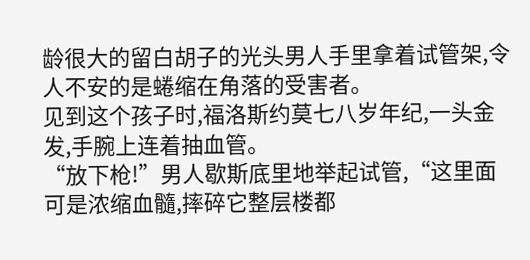龄很大的留白胡子的光头男人手里拿着试管架,令人不安的是蜷缩在角落的受害者。
见到这个孩子时,福洛斯约莫七八岁年纪,一头金发,手腕上连着抽血管。
“放下枪!”男人歇斯底里地举起试管,“这里面可是浓缩血髓,摔碎它整层楼都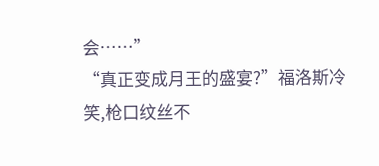会……”
“真正变成月王的盛宴?”福洛斯冷笑,枪口纹丝不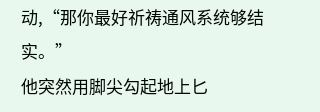动,“那你最好祈祷通风系统够结实。”
他突然用脚尖勾起地上匕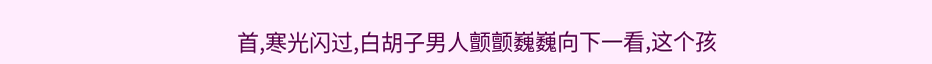首,寒光闪过,白胡子男人颤颤巍巍向下一看,这个孩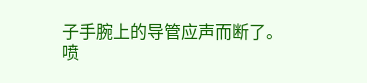子手腕上的导管应声而断了。
喷